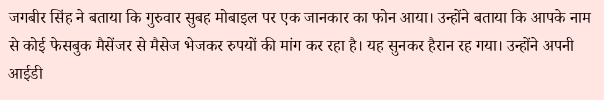जगबीर सिंह ने बताया कि गुरुवार सुबह मोबाइल पर एक जानकार का फोन आया। उन्होंने बताया कि आपके नाम से कोई फेसबुक मैसेंजर से मैसेज भेजकर रुपयों की मांग कर रहा है। यह सुनकर हैरान रह गया। उन्होंने अपनी आईडी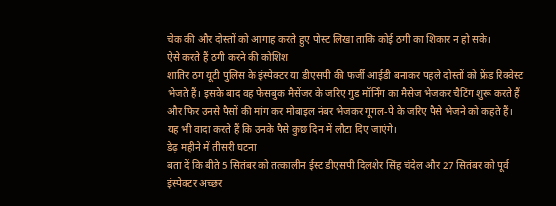चेक की और दोस्तों को आगाह करते हुए पोस्ट लिखा ताकि कोई ठगी का शिकार न हो सके।
ऐसे करते हैं ठगी करने की कोशिश
शातिर ठग यूटी पुलिस के इंस्पेक्टर या डीएसपी की फर्जी आईडी बनाकर पहले दोस्तों को फ्रेंड रिक्वेस्ट भेजते हैं। इसके बाद वह फेसबुक मैसेंजर के जरिए गुड मॉर्निंग का मैसेज भेजकर चैटिंग शुरू करते हैं और फिर उनसे पैसों की मांग कर मोबाइल नंबर भेजकर गूगल-पे के जरिए पैसे भेजने को कहते हैं। यह भी वादा करते हैं कि उनके पैसे कुछ दिन में लौटा दिए जाएंगे।
डेढ़ महीने में तीसरी घटना
बता दें कि बीते 5 सितंबर को तत्कालीन ईस्ट डीएसपी दिलशेर सिंह चंदेल और 27 सितंबर को पूर्व इंस्पेक्टर अच्छर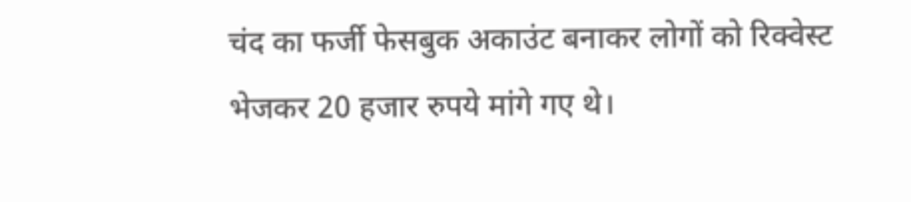चंद का फर्जी फेसबुक अकाउंट बनाकर लोगों को रिक्वेस्ट भेजकर 20 हजार रुपये मांगे गए थे।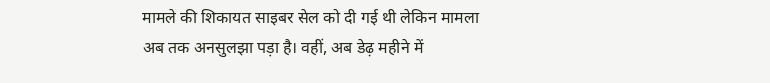मामले की शिकायत साइबर सेल को दी गई थी लेकिन मामला अब तक अनसुलझा पड़ा है। वहीं, अब डेढ़ महीने में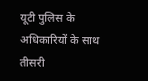यूटी पुलिस के अधिकारियों के साथ तीसरी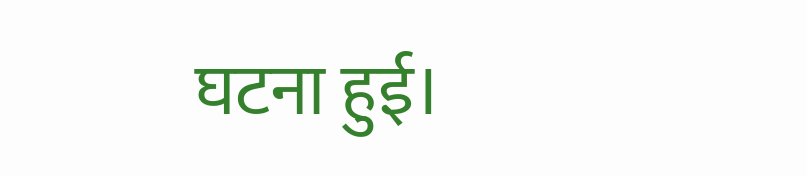घटना हुई।